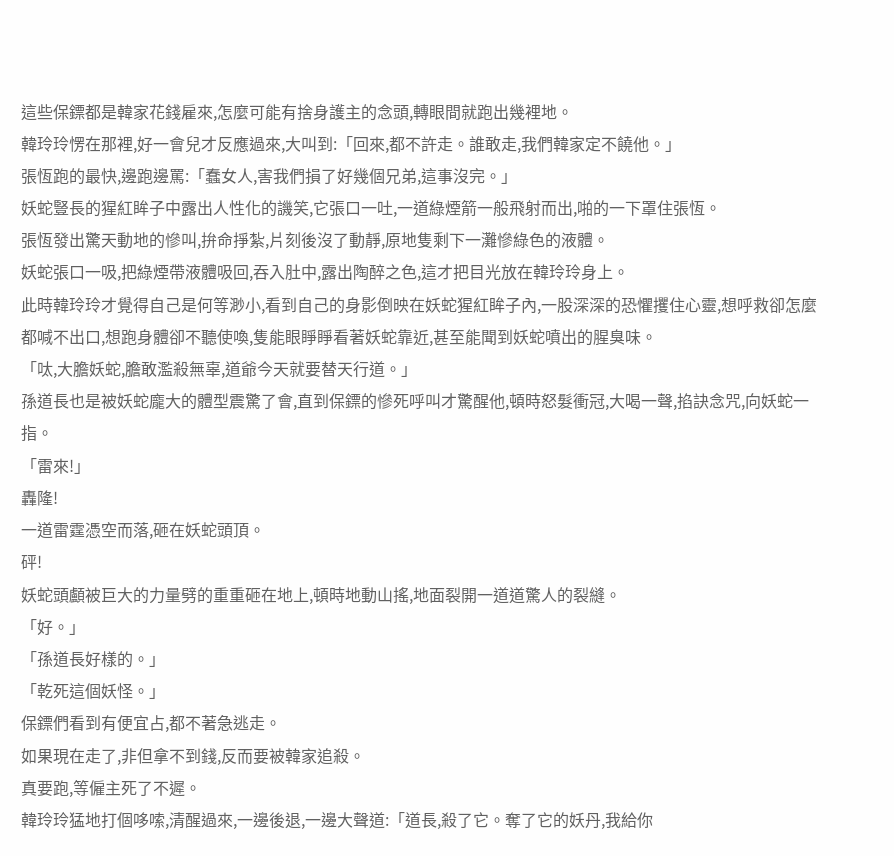這些保鏢都是韓家花錢雇來,怎麼可能有捨身護主的念頭,轉眼間就跑出幾裡地。
韓玲玲愣在那裡,好一會兒才反應過來,大叫到:「回來,都不許走。誰敢走,我們韓家定不饒他。」
張恆跑的最快,邊跑邊罵:「蠢女人,害我們損了好幾個兄弟,這事沒完。」
妖蛇豎長的猩紅眸子中露出人性化的譏笑,它張口一吐,一道綠煙箭一般飛射而出,啪的一下罩住張恆。
張恆發出驚天動地的慘叫,拚命掙紮,片刻後沒了動靜,原地隻剩下一灘慘綠色的液體。
妖蛇張口一吸,把綠煙帶液體吸回,吞入肚中,露出陶醉之色,這才把目光放在韓玲玲身上。
此時韓玲玲才覺得自己是何等渺小,看到自己的身影倒映在妖蛇猩紅眸子內,一股深深的恐懼攫住心靈,想呼救卻怎麼都喊不出口,想跑身體卻不聽使喚,隻能眼睜睜看著妖蛇靠近,甚至能聞到妖蛇噴出的腥臭味。
「呔,大膽妖蛇,膽敢濫殺無辜,道爺今天就要替天行道。」
孫道長也是被妖蛇龐大的體型震驚了會,直到保鏢的慘死呼叫才驚醒他,頓時怒髮衝冠,大喝一聲,掐訣念咒,向妖蛇一指。
「雷來!」
轟隆!
一道雷霆憑空而落,砸在妖蛇頭頂。
砰!
妖蛇頭顱被巨大的力量劈的重重砸在地上,頓時地動山搖,地面裂開一道道驚人的裂縫。
「好。」
「孫道長好樣的。」
「乾死這個妖怪。」
保鏢們看到有便宜占,都不著急逃走。
如果現在走了,非但拿不到錢,反而要被韓家追殺。
真要跑,等僱主死了不遲。
韓玲玲猛地打個哆嗦,清醒過來,一邊後退,一邊大聲道:「道長,殺了它。奪了它的妖丹,我給你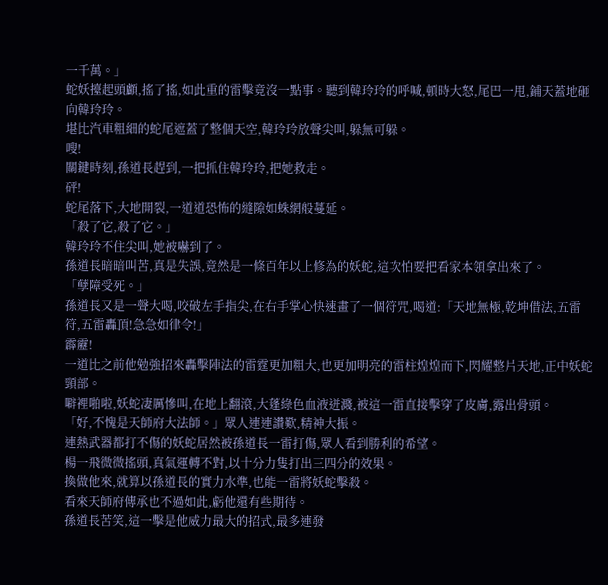一千萬。」
蛇妖擡起頭顱,搖了搖,如此重的雷擊竟沒一點事。聽到韓玲玲的呼喊,頓時大怒,尾巴一甩,鋪天蓋地砸向韓玲玲。
堪比汽車粗細的蛇尾遮蓋了整個天空,韓玲玲放聲尖叫,躲無可躲。
嗖!
關鍵時刻,孫道長趕到,一把抓住韓玲玲,把她救走。
砰!
蛇尾落下,大地開裂,一道道恐怖的縫隙如蛛網般蔓延。
「殺了它,殺了它。」
韓玲玲不住尖叫,她被嚇到了。
孫道長暗暗叫苦,真是失誤,竟然是一條百年以上修為的妖蛇,這次怕要把看家本領拿出來了。
「孽障受死。」
孫道長又是一聲大喝,咬破左手指尖,在右手掌心快速畫了一個符咒,喝道:「天地無極,乾坤借法,五雷符,五雷轟頂!急急如律令!」
霹靂!
一道比之前他勉強招來轟擊陣法的雷霆更加粗大,也更加明亮的雷柱煌煌而下,閃耀整片天地,正中妖蛇頸部。
噼裡啪啦,妖蛇凄厲慘叫,在地上翻滾,大蓬綠色血液迸濺,被這一雷直接擊穿了皮膚,露出骨頭。
「好,不愧是天師府大法師。」眾人連連讚歎,精神大振。
連熱武器都打不傷的妖蛇居然被孫道長一雷打傷,眾人看到勝利的希望。
楊一飛微微搖頭,真氣運轉不對,以十分力隻打出三四分的效果。
換做他來,就算以孫道長的實力水準,也能一雷將妖蛇擊殺。
看來天師府傳承也不過如此,虧他還有些期待。
孫道長苦笑,這一擊是他威力最大的招式,最多連發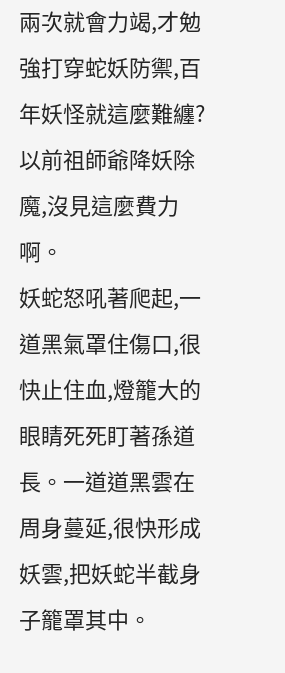兩次就會力竭,才勉強打穿蛇妖防禦,百年妖怪就這麼難纏?
以前祖師爺降妖除魔,沒見這麼費力啊。
妖蛇怒吼著爬起,一道黑氣罩住傷口,很快止住血,燈籠大的眼睛死死盯著孫道長。一道道黑雲在周身蔓延,很快形成妖雲,把妖蛇半截身子籠罩其中。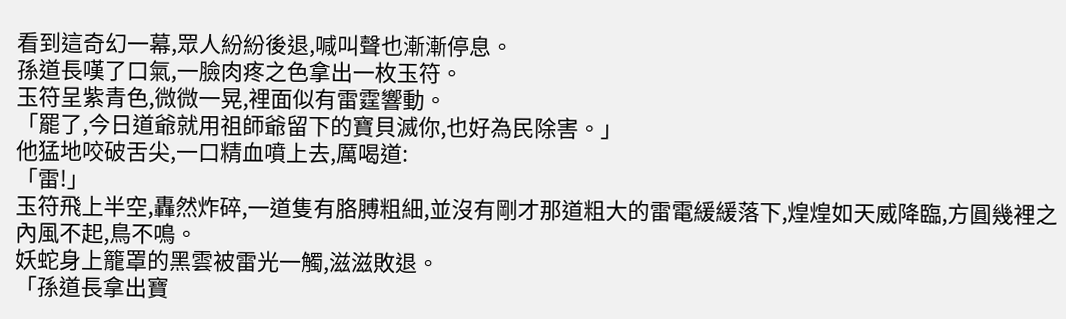看到這奇幻一幕,眾人紛紛後退,喊叫聲也漸漸停息。
孫道長嘆了口氣,一臉肉疼之色拿出一枚玉符。
玉符呈紫青色,微微一晃,裡面似有雷霆響動。
「罷了,今日道爺就用祖師爺留下的寶貝滅你,也好為民除害。」
他猛地咬破舌尖,一口精血噴上去,厲喝道:
「雷!」
玉符飛上半空,轟然炸碎,一道隻有胳膊粗細,並沒有剛才那道粗大的雷電緩緩落下,煌煌如天威降臨,方圓幾裡之內風不起,鳥不鳴。
妖蛇身上籠罩的黑雲被雷光一觸,滋滋敗退。
「孫道長拿出寶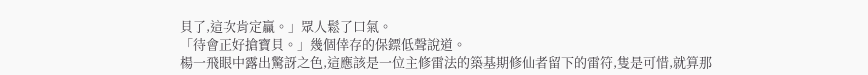貝了,這次肯定贏。」眾人鬆了口氣。
「待會正好搶寶貝。」幾個倖存的保鏢低聲說道。
楊一飛眼中露出驚訝之色,這應該是一位主修雷法的築基期修仙者留下的雷符,隻是可惜,就算那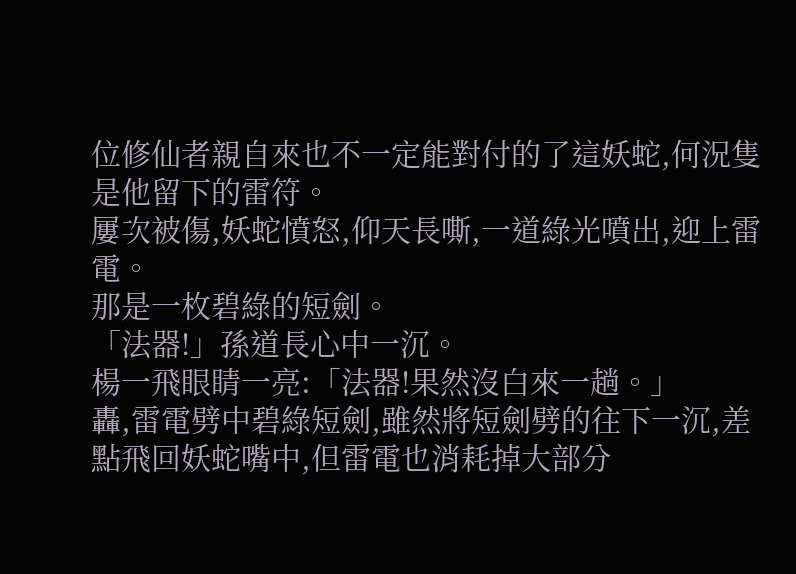位修仙者親自來也不一定能對付的了這妖蛇,何況隻是他留下的雷符。
屢次被傷,妖蛇憤怒,仰天長嘶,一道綠光噴出,迎上雷電。
那是一枚碧綠的短劍。
「法器!」孫道長心中一沉。
楊一飛眼睛一亮:「法器!果然沒白來一趟。」
轟,雷電劈中碧綠短劍,雖然將短劍劈的往下一沉,差點飛回妖蛇嘴中,但雷電也消耗掉大部分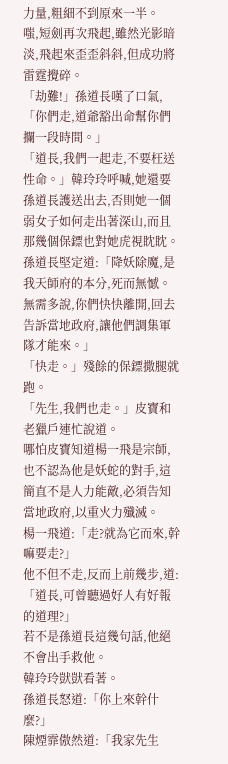力量,粗細不到原來一半。
嗤,短劍再次飛起,雖然光影暗淡,飛起來歪歪斜斜,但成功將雷霆攪碎。
「劫難!」孫道長嘆了口氣,「你們走,道爺豁出命幫你們攔一段時間。」
「道長,我們一起走,不要枉送性命。」韓玲玲呼喊,她還要孫道長護送出去,否則她一個弱女子如何走出著深山,而且那幾個保鏢也對她虎視眈眈。
孫道長堅定道:「降妖除魔,是我天師府的本分,死而無憾。無需多說,你們快快離開,回去告訴當地政府,讓他們調集軍隊才能來。」
「快走。」殘餘的保鏢撒腿就跑。
「先生,我們也走。」皮寶和老獵戶連忙說道。
哪怕皮寶知道楊一飛是宗師,也不認為他是妖蛇的對手,這簡直不是人力能敵,必須告知當地政府,以重火力殲滅。
楊一飛道:「走?就為它而來,幹嘛要走?」
他不但不走,反而上前幾步,道:「道長,可曾聽過好人有好報的道理?」
若不是孫道長這幾句話,他絕不會出手救他。
韓玲玲獃獃看著。
孫道長怒道:「你上來幹什麼?」
陳煙霏傲然道:「我家先生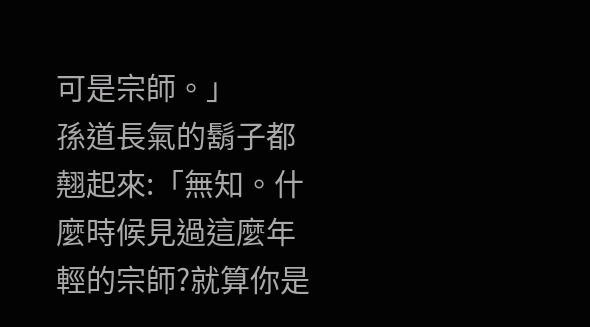可是宗師。」
孫道長氣的鬍子都翹起來:「無知。什麼時候見過這麼年輕的宗師?就算你是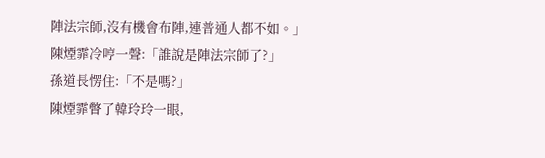陣法宗師,沒有機會布陣,連普通人都不如。」
陳煙霏冷哼一聲:「誰說是陣法宗師了?」
孫道長愣住:「不是嗎?」
陳煙霏瞥了韓玲玲一眼,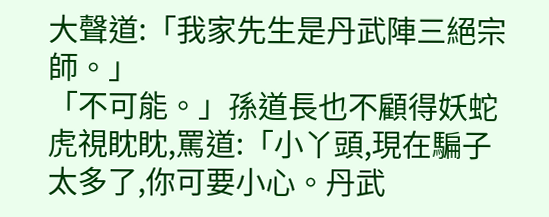大聲道:「我家先生是丹武陣三絕宗師。」
「不可能。」孫道長也不顧得妖蛇虎視眈眈,罵道:「小丫頭,現在騙子太多了,你可要小心。丹武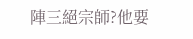陣三絕宗師?他要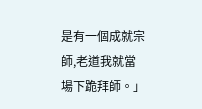是有一個成就宗師,老道我就當場下跪拜師。」